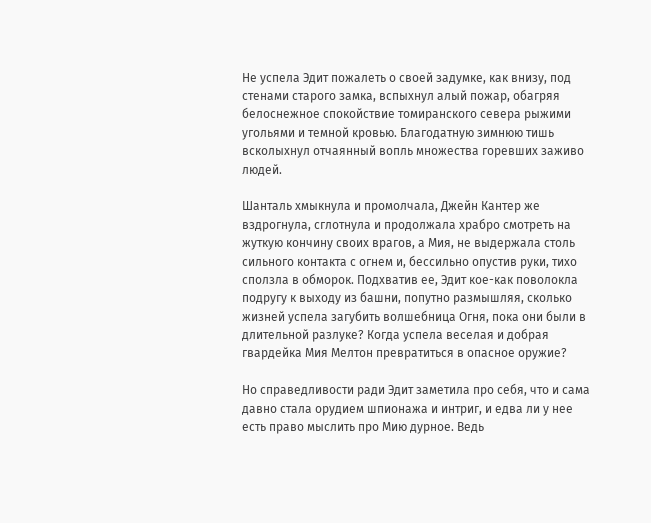Не успела Эдит пожалеть о своей задумке, как внизу, под стенами старого замка, вспыхнул алый пожар, обагряя белоснежное спокойствие томиранского севера рыжими угольями и темной кровью. Благодатную зимнюю тишь всколыхнул отчаянный вопль множества горевших заживо людей.

Шанталь хмыкнула и промолчала, Джейн Кантер же вздрогнула, сглотнула и продолжала храбро смотреть на жуткую кончину своих врагов, а Мия, не выдержала столь сильного контакта с огнем и, бессильно опустив руки, тихо сползла в обморок. Подхватив ее, Эдит кое-как поволокла подругу к выходу из башни, попутно размышляя, сколько жизней успела загубить волшебница Огня, пока они были в длительной разлуке? Когда успела веселая и добрая гвардейка Мия Мелтон превратиться в опасное оружие?

Но справедливости ради Эдит заметила про себя, что и сама давно стала орудием шпионажа и интриг, и едва ли у нее есть право мыслить про Мию дурное. Ведь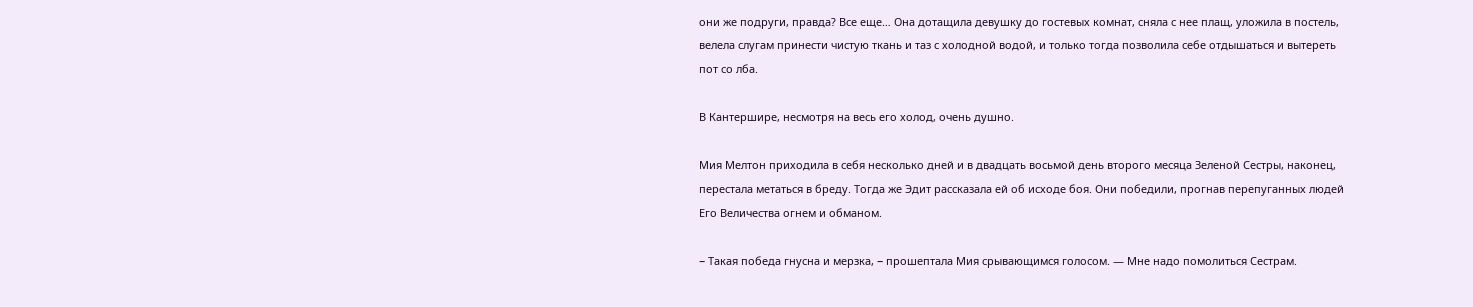они же подруги, правда? Все еще… Она дотащила девушку до гостевых комнат, сняла с нее плащ, уложила в постель, велела слугам принести чистую ткань и таз с холодной водой, и только тогда позволила себе отдышаться и вытереть пот со лба.

В Кантершире, несмотря на весь его холод, очень душно.

Мия Мелтон приходила в себя несколько дней и в двадцать восьмой день второго месяца Зеленой Сестры, наконец, перестала метаться в бреду. Тогда же Эдит рассказала ей об исходе боя. Они победили, прогнав перепуганных людей Его Величества огнем и обманом.

− Такая победа гнусна и мерзка, − прошептала Мия срывающимся голосом. — Мне надо помолиться Сестрам.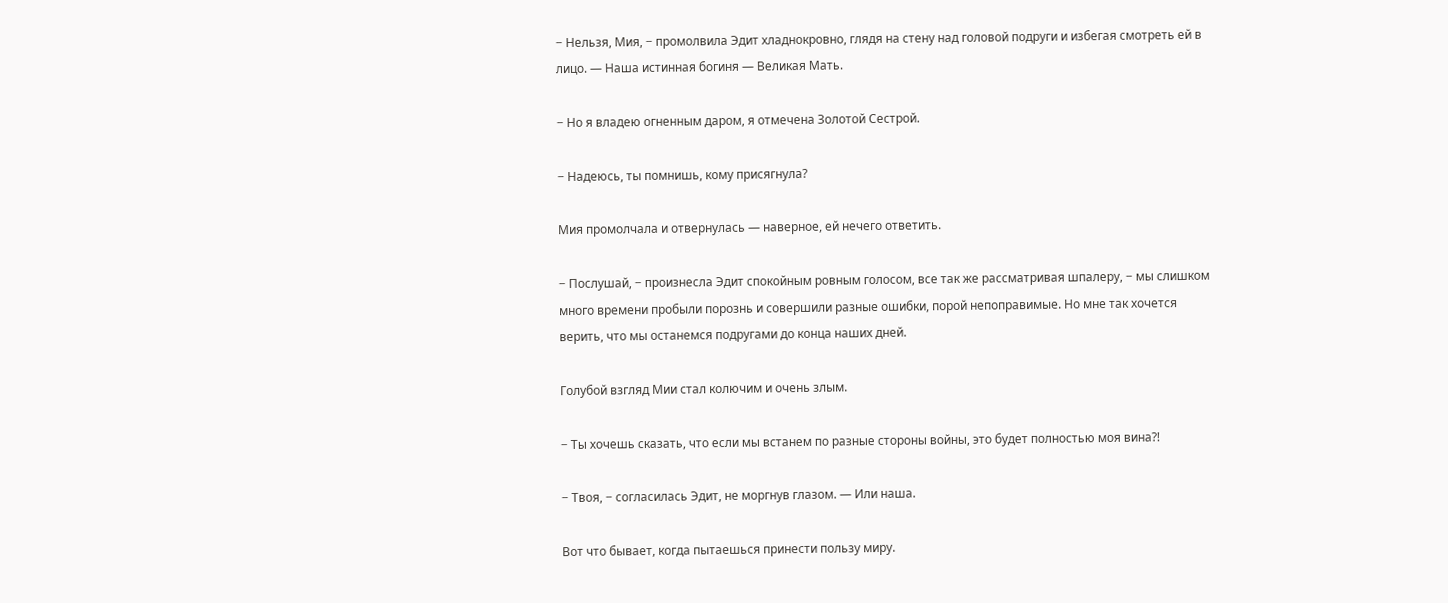− Нельзя, Мия, − промолвила Эдит хладнокровно, глядя на стену над головой подруги и избегая смотреть ей в лицо. — Наша истинная богиня — Великая Мать.

− Но я владею огненным даром, я отмечена Золотой Сестрой.

− Надеюсь, ты помнишь, кому присягнула?

Мия промолчала и отвернулась — наверное, ей нечего ответить.

− Послушай, − произнесла Эдит спокойным ровным голосом, все так же рассматривая шпалеру, − мы слишком много времени пробыли порознь и совершили разные ошибки, порой непоправимые. Но мне так хочется верить, что мы останемся подругами до конца наших дней.

Голубой взгляд Мии стал колючим и очень злым.

− Ты хочешь сказать, что если мы встанем по разные стороны войны, это будет полностью моя вина?!

− Твоя, − согласилась Эдит, не моргнув глазом. — Или наша.

Вот что бывает, когда пытаешься принести пользу миру.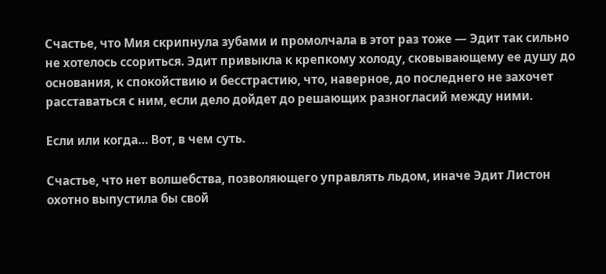Счастье, что Мия скрипнула зубами и промолчала в этот раз тоже — Эдит так сильно не хотелось ссориться. Эдит привыкла к крепкому холоду, сковывающему ее душу до основания, к спокойствию и бесстрастию, что, наверное, до последнего не захочет расставаться с ним, если дело дойдет до решающих разногласий между ними.

Если или когда… Вот, в чем суть.

Счастье, что нет волшебства, позволяющего управлять льдом, иначе Эдит Листон охотно выпустила бы свой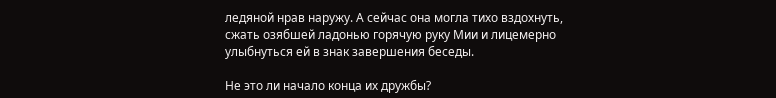ледяной нрав наружу. А сейчас она могла тихо вздохнуть, сжать озябшей ладонью горячую руку Мии и лицемерно улыбнуться ей в знак завершения беседы.

Не это ли начало конца их дружбы?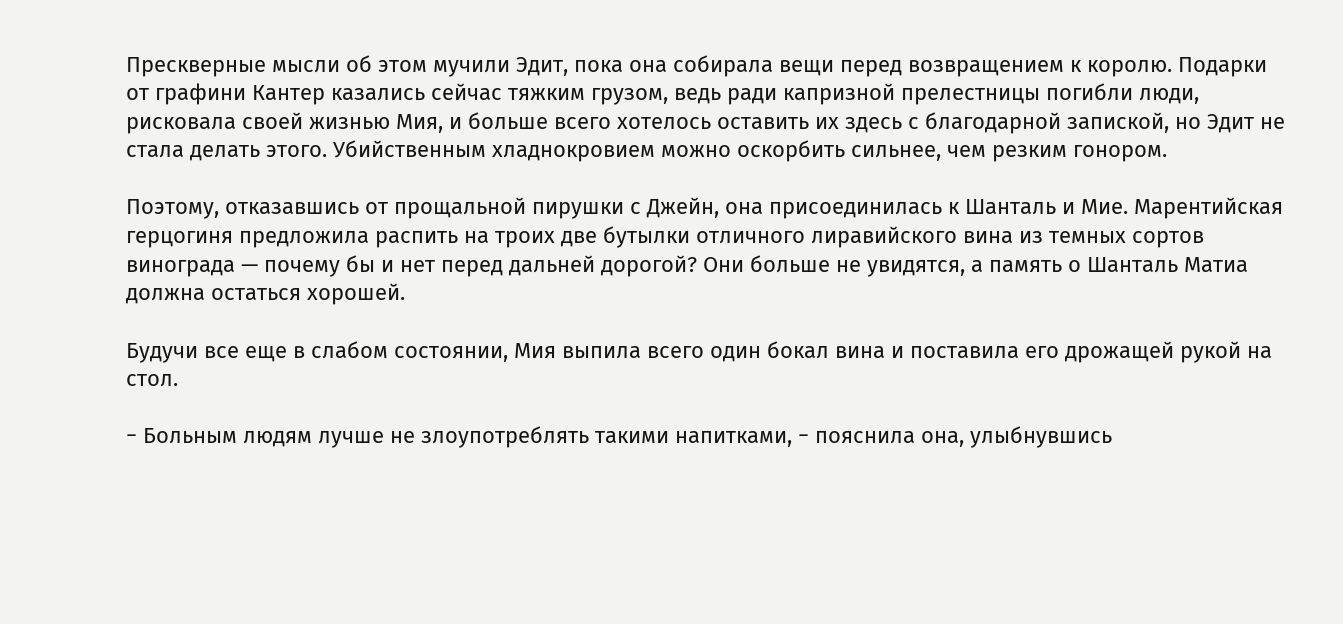Прескверные мысли об этом мучили Эдит, пока она собирала вещи перед возвращением к королю. Подарки от графини Кантер казались сейчас тяжким грузом, ведь ради капризной прелестницы погибли люди, рисковала своей жизнью Мия, и больше всего хотелось оставить их здесь с благодарной запиской, но Эдит не стала делать этого. Убийственным хладнокровием можно оскорбить сильнее, чем резким гонором.

Поэтому, отказавшись от прощальной пирушки с Джейн, она присоединилась к Шанталь и Мие. Марентийская герцогиня предложила распить на троих две бутылки отличного лиравийского вина из темных сортов винограда — почему бы и нет перед дальней дорогой? Они больше не увидятся, а память о Шанталь Матиа должна остаться хорошей.

Будучи все еще в слабом состоянии, Мия выпила всего один бокал вина и поставила его дрожащей рукой на стол.

− Больным людям лучше не злоупотреблять такими напитками, − пояснила она, улыбнувшись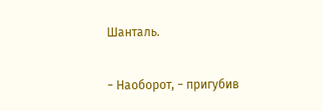Шанталь.

− Наоборот, − пригубив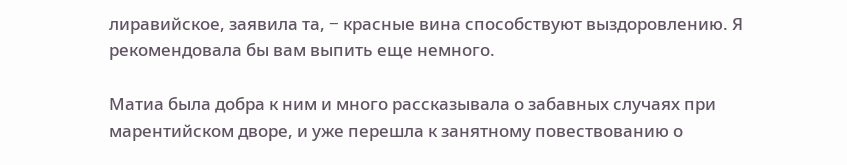лиравийское, заявила та, − красные вина способствуют выздоровлению. Я рекомендовала бы вам выпить еще немного.

Матиа была добра к ним и много рассказывала о забавных случаях при марентийском дворе, и уже перешла к занятному повествованию о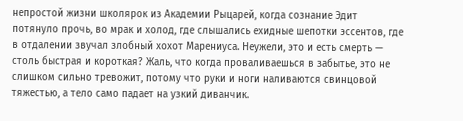непростой жизни школярок из Академии Рыцарей, когда сознание Эдит потянуло прочь, во мрак и холод, где слышались ехидные шепотки эссентов, где в отдалении звучал злобный хохот Марениуса. Неужели, это и есть смерть — столь быстрая и короткая? Жаль, что когда проваливаешься в забытье, это не слишком сильно тревожит, потому что руки и ноги наливаются свинцовой тяжестью, а тело само падает на узкий диванчик.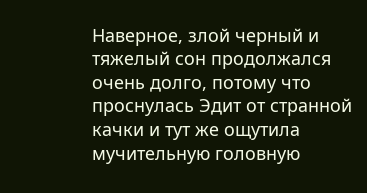Наверное, злой черный и тяжелый сон продолжался очень долго, потому что проснулась Эдит от странной качки и тут же ощутила мучительную головную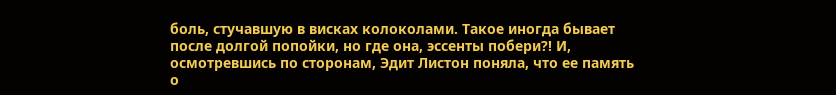боль, стучавшую в висках колоколами. Такое иногда бывает после долгой попойки, но где она, эссенты побери?! И, осмотревшись по сторонам, Эдит Листон поняла, что ее память о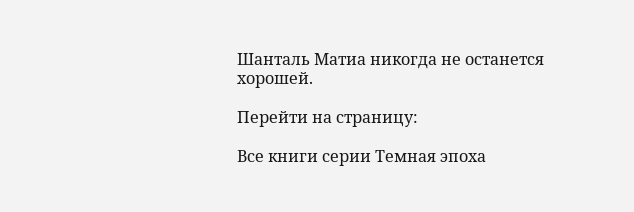Шанталь Матиа никогда не останется хорошей.

Перейти на страницу:

Все книги серии Темная эпоха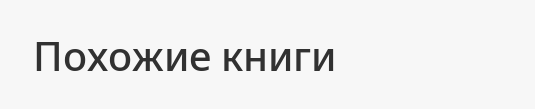Похожие книги